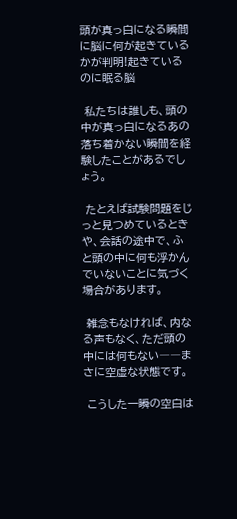頭が真っ白になる瞬間に脳に何が起きているかが判明!起きているのに眠る脳

 私たちは誰しも、頭の中が真っ白になるあの落ち着かない瞬間を経験したことがあるでしょう。

 たとえば試験問題をじっと見つめているときや、会話の途中で、ふと頭の中に何も浮かんでいないことに気づく場合があります。

 雑念もなければ、内なる声もなく、ただ頭の中には何もない――まさに空虚な状態です。

 こうした一瞬の空白は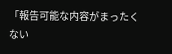「報告可能な内容がまったくない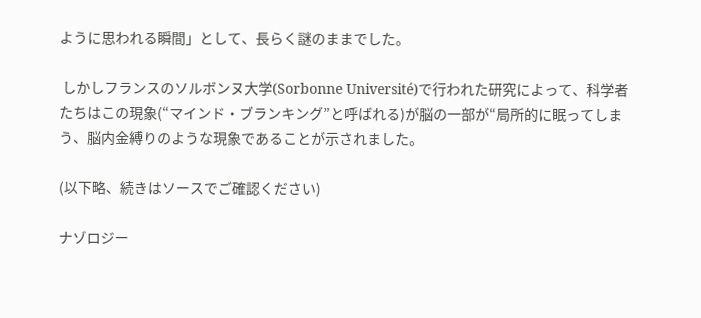ように思われる瞬間」として、長らく謎のままでした。

 しかしフランスのソルボンヌ大学(Sorbonne Université)で行われた研究によって、科学者たちはこの現象(“マインド・ブランキング”と呼ばれる)が脳の一部が“局所的に眠ってしまう、脳内金縛りのような現象であることが示されました。

(以下略、続きはソースでご確認ください)

ナゾロジー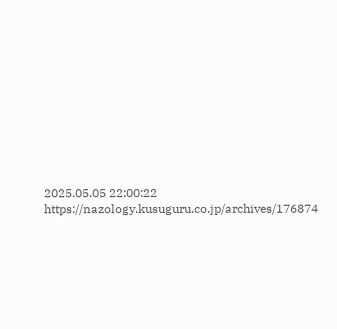2025.05.05 22:00:22
https://nazology.kusuguru.co.jp/archives/176874